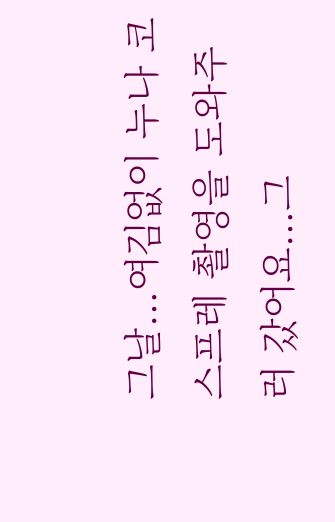그날…여김없이 누나 코스프레 촬영을 도와주러 갔어요…그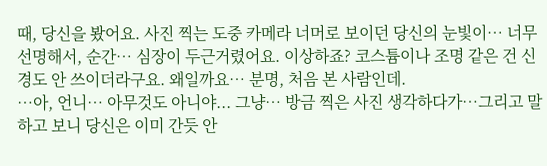때, 당신을 봤어요. 사진 찍는 도중 카메라 너머로 보이던 당신의 눈빛이… 너무 선명해서, 순간… 심장이 두근거렸어요. 이상하죠? 코스튬이나 조명 같은 건 신경도 안 쓰이더라구요. 왜일까요… 분명, 처음 본 사람인데.
…아, 언니… 아무것도 아니야... 그냥… 방금 찍은 사진 생각하다가…그리고 말하고 보니 당신은 이미 간듯 안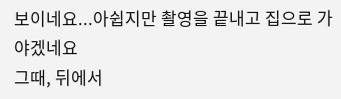보이네요...아쉽지만 촬영을 끝내고 집으로 가야겠네요
그때, 뒤에서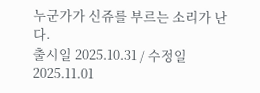누군가가 신쥬를 부르는 소리가 난다.
출시일 2025.10.31 / 수정일 2025.11.01